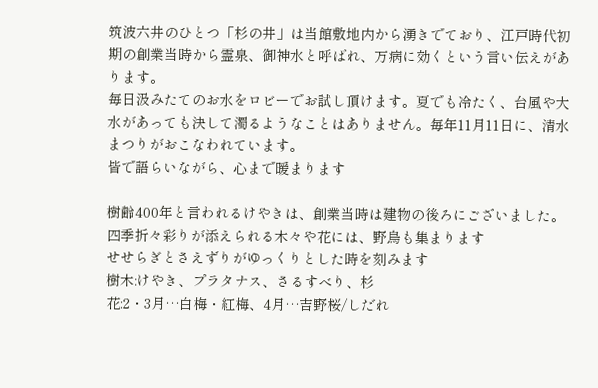筑波六井のひとつ「杉の井」は当館敷地内から湧きでており、江戸時代初期の創業当時から霊泉、御神水と呼ばれ、万病に効くという言い伝えがあります。
毎日汲みたてのお水をロビーでお試し頂けます。夏でも冷たく、台風や大水があっても決して濁るようなことはありません。毎年11月11日に、清水まつりがおこなわれています。
皆で語らいながら、心まで暖まります

樹齢400年と言われるけやきは、創業当時は建物の後ろにございました。
四季折々彩りが添えられる木々や花には、野鳥も集まります
せせらぎとさえずりがゆっくりとした時を刻みます
樹木:けやき、プラタナス、さるすべり、杉
花:2・3月…白梅・紅梅、4月…吉野桜/しだれ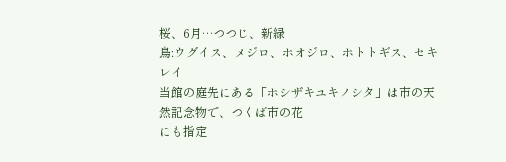桜、6月…つつじ、新緑
鳥:ウグイス、メジロ、ホオジロ、ホトトギス、セキレイ
当館の庭先にある「ホシザキユキノシタ」は市の天然記念物で、つくば市の花
にも指定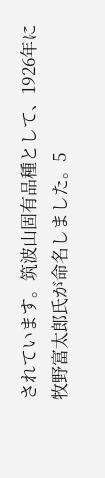されています。筑波山固有品種として、1926年に牧野富太郎氏が命名しました。5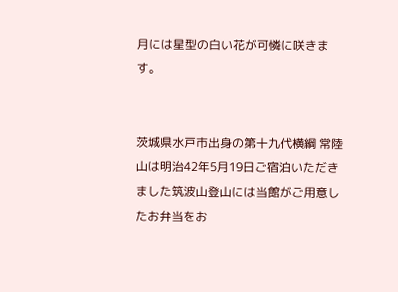月には星型の白い花が可憐に咲きます。


茨城県水戸市出身の第十九代横綱 常陸山は明治42年5月19日ご宿泊いただきました筑波山登山には当館がご用意したお弁当をお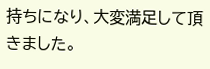持ちになり、大変満足して頂きました。